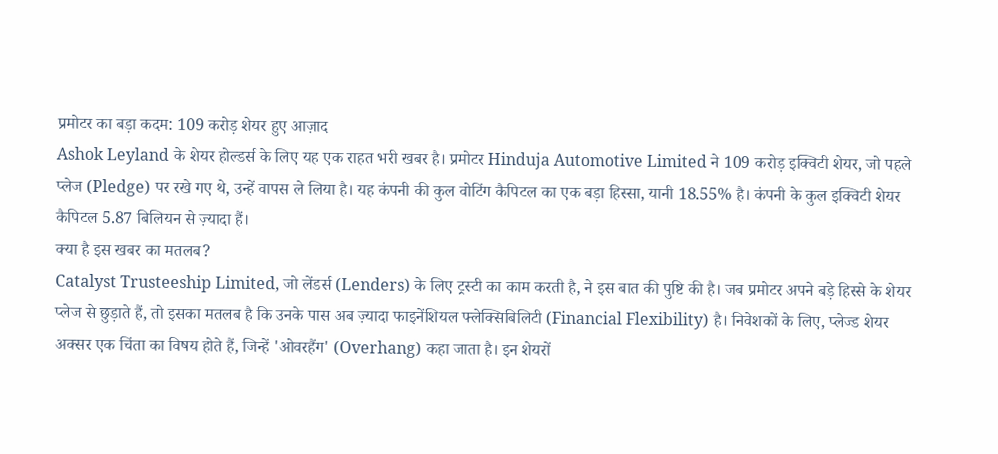प्रमोटर का बड़ा कदम: 109 करोड़ शेयर हुए आज़ाद
Ashok Leyland के शेयर होल्डर्स के लिए यह एक राहत भरी खबर है। प्रमोटर Hinduja Automotive Limited ने 109 करोड़ इक्विटी शेयर, जो पहले प्लेज (Pledge) पर रखे गए थे, उन्हें वापस ले लिया है। यह कंपनी की कुल वोटिंग कैपिटल का एक बड़ा हिस्सा, यानी 18.55% है। कंपनी के कुल इक्विटी शेयर कैपिटल 5.87 बिलियन से ज़्यादा हैं।
क्या है इस खबर का मतलब?
Catalyst Trusteeship Limited, जो लेंडर्स (Lenders) के लिए ट्रस्टी का काम करती है, ने इस बात की पुष्टि की है। जब प्रमोटर अपने बड़े हिस्से के शेयर प्लेज से छुड़ाते हैं, तो इसका मतलब है कि उनके पास अब ज़्यादा फाइनेंशियल फ्लेक्सिबिलिटी (Financial Flexibility) है। निवेशकों के लिए, प्लेज्ड शेयर अक्सर एक चिंता का विषय होते हैं, जिन्हें 'ओवरहैंग' (Overhang) कहा जाता है। इन शेयरों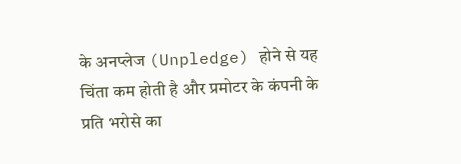के अनप्लेज (Unpledge) होने से यह चिंता कम होती है और प्रमोटर के कंपनी के प्रति भरोसे का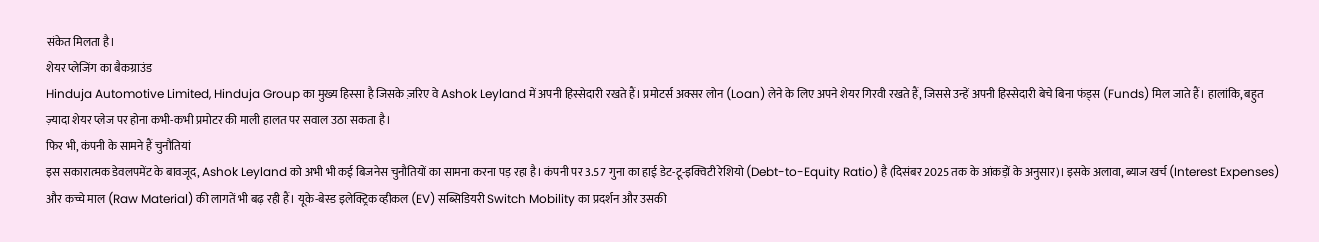संकेत मिलता है।
शेयर प्लेजिंग का बैकग्राउंड
Hinduja Automotive Limited, Hinduja Group का मुख्य हिस्सा है जिसके ज़रिए वे Ashok Leyland में अपनी हिस्सेदारी रखते हैं। प्रमोटर्स अक्सर लोन (Loan) लेने के लिए अपने शेयर गिरवी रखते हैं, जिससे उन्हें अपनी हिस्सेदारी बेचे बिना फंड्स (Funds) मिल जाते हैं। हालांकि, बहुत ज़्यादा शेयर प्लेज पर होना कभी-कभी प्रमोटर की माली हालत पर सवाल उठा सकता है।
फिर भी, कंपनी के सामने हैं चुनौतियां
इस सकारात्मक डेवलपमेंट के बावजूद, Ashok Leyland को अभी भी कई बिजनेस चुनौतियों का सामना करना पड़ रहा है। कंपनी पर 3.57 गुना का हाई डेट-टू-इक्विटी रेशियो (Debt-to-Equity Ratio) है (दिसंबर 2025 तक के आंकड़ों के अनुसार)। इसके अलावा, ब्याज खर्च (Interest Expenses) और कच्चे माल (Raw Material) की लागतें भी बढ़ रही हैं। यूके-बेस्ड इलेक्ट्रिक व्हीकल (EV) सब्सिडियरी Switch Mobility का प्रदर्शन और उसकी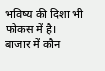भविष्य की दिशा भी फोकस में है।
बाजार में कौन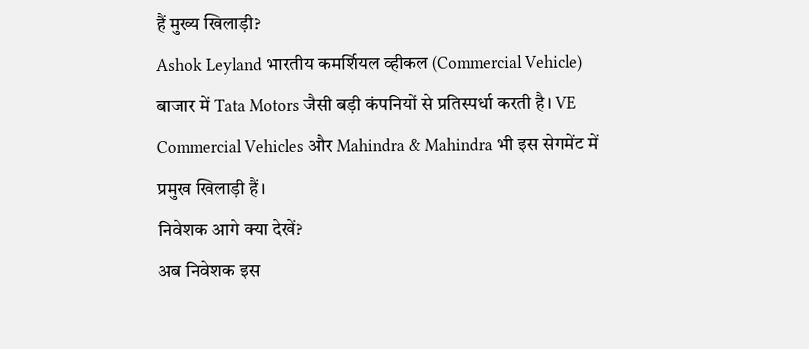हैं मुख्य खिलाड़ी?
Ashok Leyland भारतीय कमर्शियल व्हीकल (Commercial Vehicle) बाजार में Tata Motors जैसी बड़ी कंपनियों से प्रतिस्पर्धा करती है। VE Commercial Vehicles और Mahindra & Mahindra भी इस सेगमेंट में प्रमुख खिलाड़ी हैं।
निवेशक आगे क्या देखें?
अब निवेशक इस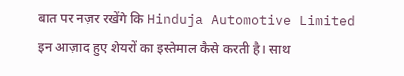बात पर नज़र रखेंगे कि Hinduja Automotive Limited इन आज़ाद हुए शेयरों का इस्तेमाल कैसे करती है। साथ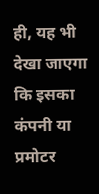ही, यह भी देखा जाएगा कि इसका कंपनी या प्रमोटर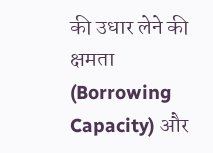की उधार लेने की क्षमता (Borrowing Capacity) और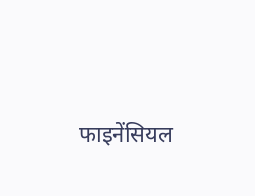फाइनेंसियल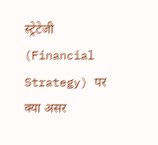स्ट्रेटेजी (Financial Strategy) पर क्या असर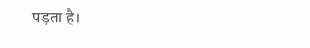पड़ता है।